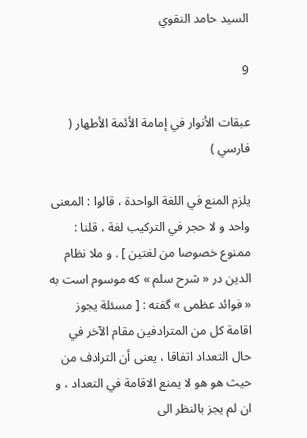السيد حامد النقوي

9

عبقات الأنوار في إمامة الأئمة الأطهار ( فارسي )

يلزم المنع في اللغة الواحدة ، قالوا : المعنى واحد و لا حجر في التركيب لغة ، قلنا : ممنوع خصوصا من لغتين ] . و ملا نظام الدين در « شرح سلم » كه موسوم است به « فوائد عظمى » گفته : [ مسئلة يجوز اقامة كل من المترادفين مقام الآخر في حال التعداد اتفاقا ، يعنى أن الترادف من حيث هو هو لا يمنع الاقامة في التعداد ، و ان لم يجز بالنظر الى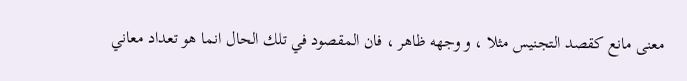معنى مانع كقصد التجنيس مثلا ، و وجهه ظاهر ، فان المقصود في تلك الحال انما هو تعداد معاني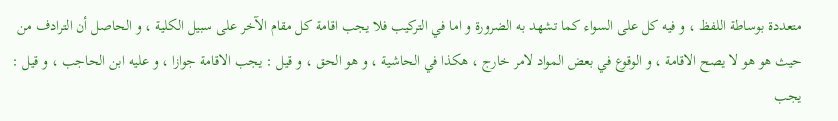متعددة بوساطة اللفظ ، و فيه كل على السواء كما تشهد به الضرورة و اما في التركيب فلا يجب اقامة كل مقام الآخر على سبيل الكلية ، و الحاصل أن الترادف من حيث هو هو لا يصح الاقامة ، و الوقوع في بعض المواد لامر خارج ، هكذا في الحاشية ، و هو الحق ، و قيل : يجب الاقامة جوازا ، و عليه ابن الحاجب ، و قيل : يجب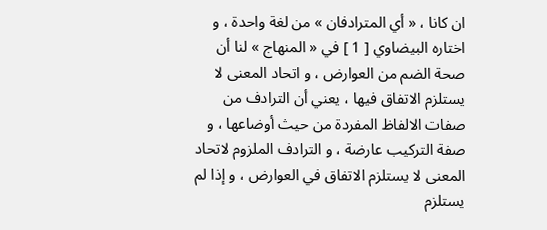ان كانا ، « أي المترادفان » من لغة واحدة ، و اختاره البيضاوي [ 1 ] في « المنهاج » لنا أن صحة الضم من العوارض ، و اتحاد المعنى لا يستلزم الاتفاق فيها ، يعني أن الترادف من صفات الالفاظ المفردة من حيث أوضاعها ، و صفة التركيب عارضة ، و الترادف الملزوم لاتحاد المعنى لا يستلزم الاتفاق في العوارض ، و إذا لم يستلزم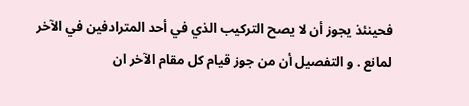فحينئذ يجوز أن لا يصح التركيب الذي في أحد المترادفين في الآخر لمانع . و التفصيل أن من جوز قيام كل مقام الآخر ان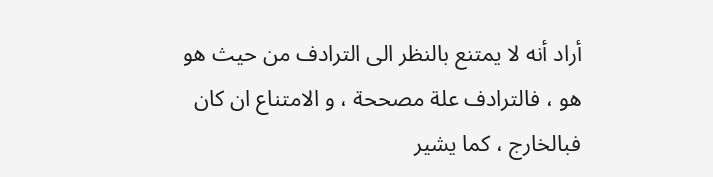أراد أنه لا يمتنع بالنظر الى الترادف من حيث هو هو ، فالترادف علة مصححة ، و الامتناع ان كان فبالخارج ، كما يشير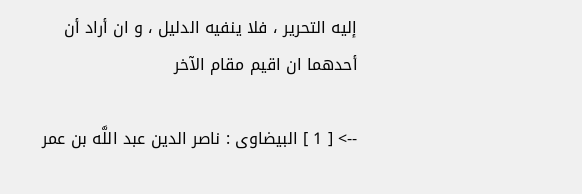إليه التحرير ، فلا ينفيه الدليل ، و ان أراد أن أحدهما ان اقيم مقام الآخر

--> [ 1 ] البيضاوى : ناصر الدين عبد اللَّه بن عمر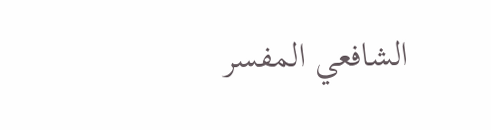الشافعي المفسر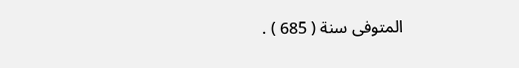المتوفى سنة ( 685 ) .